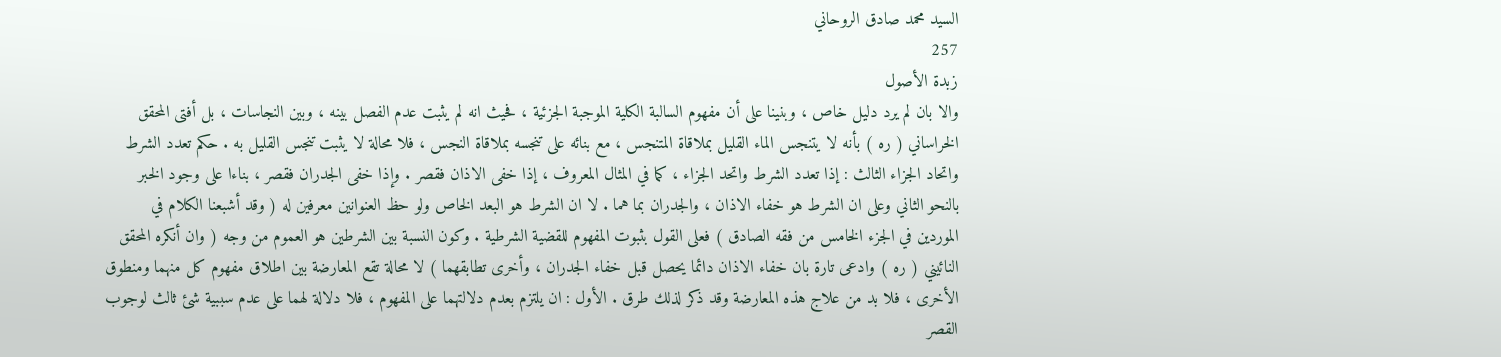السيد محمد صادق الروحاني
257
زبدة الأصول
والا بان لم يرد دليل خاص ، وبنينا على أن مفهوم السالبة الكلية الموجبة الجزئية ، فحيث انه لم يثبت عدم الفصل بينه ، وبين النجاسات ، بل أفتى المحقق الخراساني ( ره ) بأنه لا يتنجس الماء القليل بملاقاة المتنجس ، مع بنائه على تنجسه بملاقاة النجس ، فلا محالة لا يثبت تنجس القليل به . حكم تعدد الشرط واتحاد الجزاء الثالث : إذا تعدد الشرط واتحد الجزاء ، كما في المثال المعروف ، إذا خفى الاذان فقصر . وإذا خفى الجدران فقصر ، بناءا على وجود الخبر بالنحو الثاني وعلى ان الشرط هو خفاء الاذان ، والجدران بما هما . لا ان الشرط هو البعد الخاص ولو حظ العنوانين معرفين له ( وقد أشبعنا الكلام في الموردين في الجزء الخامس من فقه الصادق ) فعلى القول بثبوت المفهوم للقضية الشرطية . وكون النسبة بين الشرطين هو العموم من وجه ( وان أنكره المحقق النائيني ( ره ) وادعى تارة بان خفاء الاذان دائما يحصل قبل خفاء الجدران ، وأخرى تطابقهما ) لا محالة تقع المعارضة بين اطلاق مفهوم كل منهما ومنطوق الأخرى ، فلا بد من علاج هذه المعارضة وقد ذكر لذلك طرق . الأول : ان يلتزم بعدم دلالتهما على المفهوم ، فلا دلالة لهما على عدم سببية شئ ثالث لوجوب القصر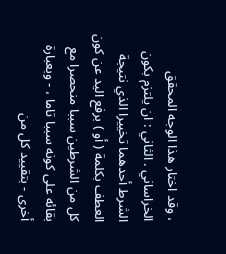، وقد اختار هذا الوجه المحقق الخراساني . الثاني : ان يلتزم بكون الشرط أحدهما تخييرا الذي نتيجة العطف بكلمة ( أو ) برفع اليد عن كون كل من الشرطين سببا منحصرا مع بقائه على كونه سببا تاما ، - وبعبارة أخرى - بتقييد كل من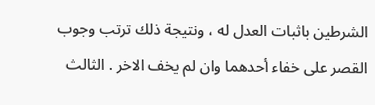الشرطين باثبات العدل له ، ونتيجة ذلك ترتب وجوب القصر على خفاء أحدهما وان لم يخف الاخر . الثالث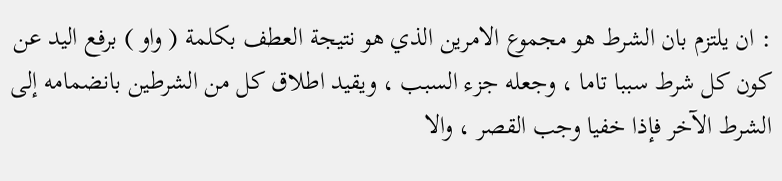: ان يلتزم بان الشرط هو مجموع الامرين الذي هو نتيجة العطف بكلمة ( واو ) برفع اليد عن كون كل شرط سببا تاما ، وجعله جزء السبب ، ويقيد اطلاق كل من الشرطين بانضمامه إلى الشرط الآخر فإذا خفيا وجب القصر ، والا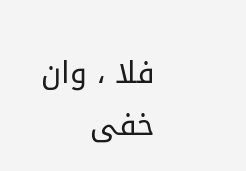فلا ، وان خفى